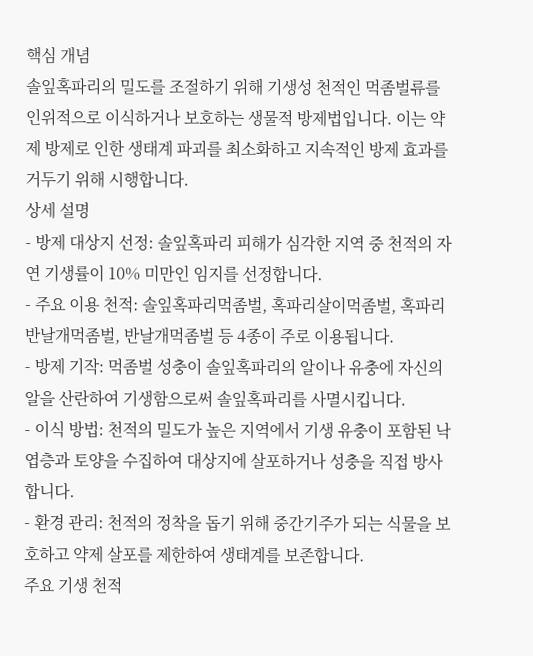핵심 개념
솔잎혹파리의 밀도를 조절하기 위해 기생성 천적인 먹좀벌류를 인위적으로 이식하거나 보호하는 생물적 방제법입니다. 이는 약제 방제로 인한 생태계 파괴를 최소화하고 지속적인 방제 효과를 거두기 위해 시행합니다.
상세 설명
- 방제 대상지 선정: 솔잎혹파리 피해가 심각한 지역 중 천적의 자연 기생률이 10% 미만인 임지를 선정합니다.
- 주요 이용 천적: 솔잎혹파리먹좀벌, 혹파리살이먹좀벌, 혹파리반날개먹좀벌, 반날개먹좀벌 등 4종이 주로 이용됩니다.
- 방제 기작: 먹좀벌 성충이 솔잎혹파리의 알이나 유충에 자신의 알을 산란하여 기생함으로써 솔잎혹파리를 사멸시킵니다.
- 이식 방법: 천적의 밀도가 높은 지역에서 기생 유충이 포함된 낙엽층과 토양을 수집하여 대상지에 살포하거나 성충을 직접 방사합니다.
- 환경 관리: 천적의 정착을 돕기 위해 중간기주가 되는 식물을 보호하고 약제 살포를 제한하여 생태계를 보존합니다.
주요 기생 천적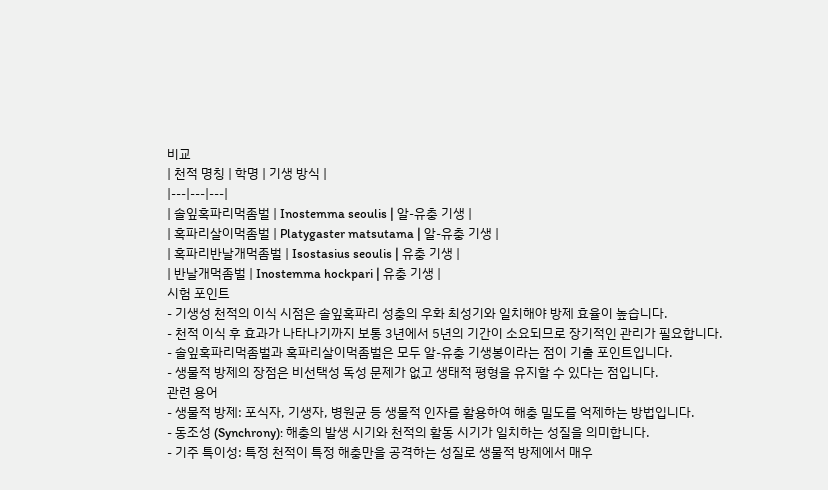비교
| 천적 명칭 | 학명 | 기생 방식 |
|---|---|---|
| 솔잎혹파리먹좀벌 | Inostemma seoulis | 알-유충 기생 |
| 혹파리살이먹좀벌 | Platygaster matsutama | 알-유충 기생 |
| 혹파리반날개먹좀벌 | Isostasius seoulis | 유충 기생 |
| 반날개먹좀벌 | Inostemma hockpari | 유충 기생 |
시험 포인트
- 기생성 천적의 이식 시점은 솔잎혹파리 성충의 우화 최성기와 일치해야 방제 효율이 높습니다.
- 천적 이식 후 효과가 나타나기까지 보통 3년에서 5년의 기간이 소요되므로 장기적인 관리가 필요합니다.
- 솔잎혹파리먹좀벌과 혹파리살이먹좀벌은 모두 알-유충 기생봉이라는 점이 기출 포인트입니다.
- 생물적 방제의 장점은 비선택성 독성 문제가 없고 생태적 평형을 유지할 수 있다는 점입니다.
관련 용어
- 생물적 방제: 포식자, 기생자, 병원균 등 생물적 인자를 활용하여 해충 밀도를 억제하는 방법입니다.
- 동조성 (Synchrony): 해충의 발생 시기와 천적의 활동 시기가 일치하는 성질을 의미합니다.
- 기주 특이성: 특정 천적이 특정 해충만을 공격하는 성질로 생물적 방제에서 매우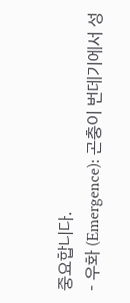중요합니다.
- 우화 (Emergence): 곤충이 번데기에서 성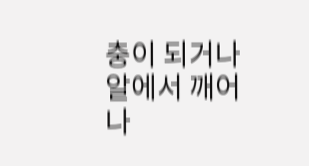충이 되거나 알에서 깨어나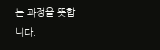는 과정을 뜻합니다.